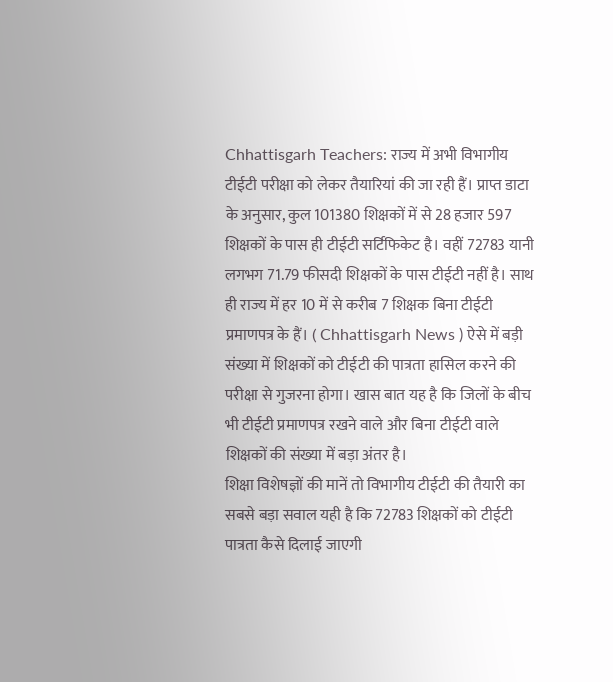Chhattisgarh Teachers: राज्य में अभी विभागीय टीईटी परीक्षा को लेकर तैयारियां की जा रही हैं। प्राप्त डाटा के अनुसार, कुल 101380 शिक्षकों में से 28 हजार 597 शिक्षकों के पास ही टीईटी सर्टिफिकेट है। वहीं 72783 यानी लगभग 71.79 फीसदी शिक्षकों के पास टीईटी नहीं है। साथ ही राज्य में हर 10 में से करीब 7 शिक्षक बिना टीईटी प्रमाणपत्र के हैं। ( Chhattisgarh News ) ऐसे में बड़ी संख्या में शिक्षकों को टीईटी की पात्रता हासिल करने की परीक्षा से गुजरना होगा। खास बात यह है कि जिलों के बीच भी टीईटी प्रमाणपत्र रखने वाले और बिना टीईटी वाले शिक्षकों की संख्या में बड़ा अंतर है।
शिक्षा विशेषज्ञों की मानें तो विभागीय टीईटी की तैयारी का सबसे बड़ा सवाल यही है कि 72783 शिक्षकों को टीईटी पात्रता कैसे दिलाई जाएगी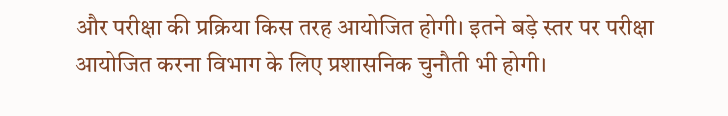और परीक्षा की प्रक्रिया किस तरह आयोजित होगी। इतने बड़े स्तर पर परीक्षा आयोजित करना विभाग के लिए प्रशासनिक चुनौती भी होगी।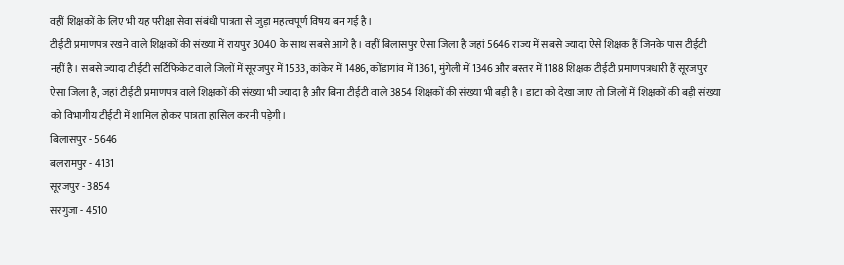वहीं शिक्षकों के लिए भी यह परीक्षा सेवा संबंधी पात्रता से जुड़ा महत्वपूर्ण विषय बन गई है।
टीईटी प्रमाणपत्र रखने वाले शिक्षकों की संख्या में रायपुर 3040 के साथ सबसे आगे है। वहीं बिलासपुर ऐसा जिला है जहां 5646 राज्य में सबसे ज्यादा ऐसे शिक्षक हैं जिनके पास टीईटी नहीं है। सबसे ज्यादा टीईटी सर्टिफिकेट वाले जिलों में सूरजपुर में 1533, कांकेर में 1486, कोंडागांव में 1361, मुंगेली में 1346 और बस्तर में 1188 शिक्षक टीईटी प्रमाणपत्रधारी हैं सूरजपुर ऐसा जिला है, जहां टीईटी प्रमाणपत्र वाले शिक्षकों की संख्या भी ज्यादा है और बिना टीईटी वाले 3854 शिक्षकों की संख्या भी बड़ी है। डाटा को देखा जाए तो जिलों में शिक्षकों की बड़ी संख्या को विभागीय टीईटी में शामिल होकर पात्रता हासिल करनी पड़ेगी।
बिलासपुर - 5646
बलरामपुर - 4131
सूरजपुर - 3854
सरगुजा - 4510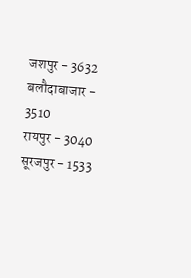जशपुर - 3632
बलौदाबाजार - 3510
रायपुर - 3040
सूरजपुर - 1533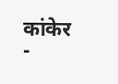कांकेर -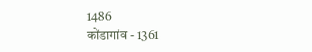1486
कोंडागांव - 1361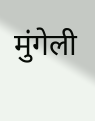मुंगेली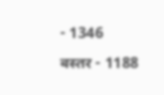- 1346
बस्तर - 1188